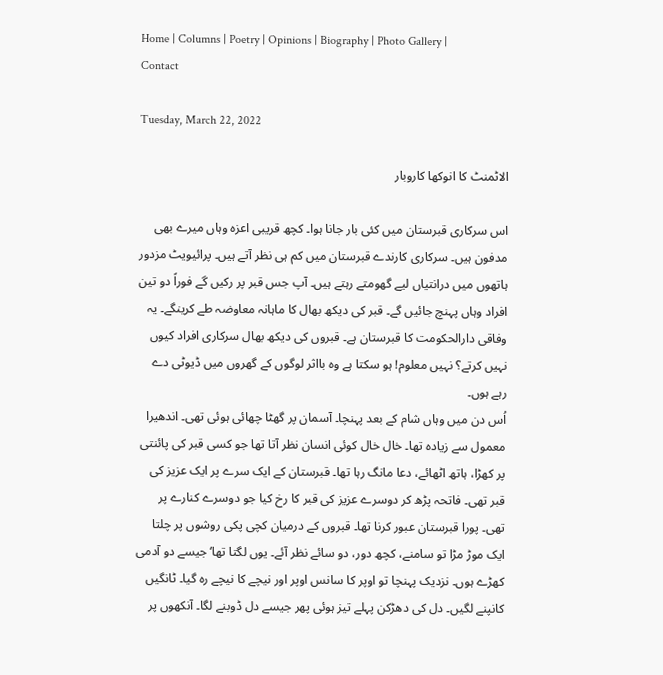Home | Columns | Poetry | Opinions | Biography | Photo Gallery | Contact

Tuesday, March 22, 2022

الاٹمنٹ کا انوکھا کاروبار

اس سرکاری قبرستان میں کئی بار جانا ہوا۔ کچھ قریبی اعزہ وہاں میرے بھی مدفون ہیں۔ سرکاری کارندے قبرستان میں کم ہی نظر آتے ہیں۔ پرائیویٹ مزدور ہاتھوں میں درانتیاں لیے گھومتے رہتے ہیں۔ آپ جس قبر پر رکیں گے فوراً دو تین افراد وہاں پہنچ جائیں گے۔ قبر کی دیکھ بھال کا ماہانہ معاوضہ طے کرینگے۔ یہ وفاقی دارالحکومت کا قبرستان ہے۔ قبروں کی دیکھ بھال سرکاری افراد کیوں نہیں کرتے؟ نہیں معلوم! ہو سکتا ہے وہ بااثر لوگوں کے گھروں میں ڈیوٹی دے رہے ہوں۔
اُس دن میں وہاں شام کے بعد پہنچا۔ آسمان پر گھٹا چھائی ہوئی تھی۔ اندھیرا معمول سے زیادہ تھا۔ خال خال کوئی انسان نظر آتا تھا جو کسی قبر کی پائنتی پر کھڑا، ہاتھ اٹھائے، دعا مانگ رہا تھا۔ قبرستان کے ایک سرے پر ایک عزیز کی قبر تھی۔ فاتحہ پڑھ کر دوسرے عزیز کی قبر کا رخ کیا جو دوسرے کنارے پر تھی۔ پورا قبرستان عبور کرنا تھا۔ قبروں کے درمیان کچی پکی روشوں پر چلتا ایک موڑ مڑا تو سامنے، کچھ دور، دو سائے نظر آئے۔ یوں لگتا تھا‘ جیسے دو آدمی کھڑے ہوں۔ نزدیک پہنچا تو اوپر کا سانس اوپر اور نیچے کا نیچے رہ گیا۔ ٹانگیں کانپنے لگیں۔ دل کی دھڑکن پہلے تیز ہوئی پھر جیسے دل ڈوبنے لگا۔ آنکھوں پر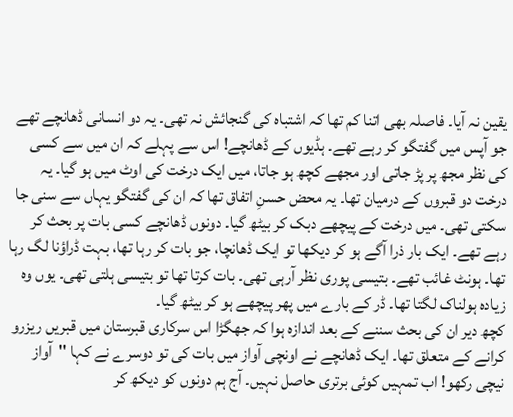یقین نہ آیا۔ فاصلہ بھی اتنا کم تھا کہ اشتباہ کی گنجائش نہ تھی۔ یہ دو انسانی ڈھانچے تھے جو آپس میں گفتگو کر رہے تھے۔ ہڈیوں کے ڈھانچے! اس سے پہلے کہ ان میں سے کسی کی نظر مجھ پر پڑ جاتی اور مجھے کچھ ہو جاتا، میں ایک درخت کی اوٹ میں ہو گیا۔ یہ درخت دو قبروں کے درمیان تھا۔ یہ محض حسنِ اتفاق تھا کہ ان کی گفتگو یہاں سے سنی جا سکتی تھی۔ میں درخت کے پیچھے دبک کر بیٹھ گیا۔ دونوں ڈھانچے کسی بات پر بحث کر رہے تھے۔ ایک بار ذرا آگے ہو کر دیکھا تو ایک ڈھانچا، جو بات کر رہا تھا، بہت ڈراؤنا لگ رہا تھا۔ ہونٹ غائب تھے۔ بتیسی پوری نظر آرہی تھی۔ بات کرتا تھا تو بتیسی ہلتی تھی۔ یوں وہ زیادہ ہولناک لگتا تھا۔ ڈر کے بارے میں پھر پیچھے ہو کر بیٹھ گیا۔
کچھ دیر ان کی بحث سننے کے بعد اندازہ ہوا کہ جھگڑا اس سرکاری قبرستان میں قبریں ریزرو کرانے کے متعلق تھا۔ ایک ڈھانچے نے اونچی آواز میں بات کی تو دوسرے نے کہا ''آواز نیچی رکھو! اب تمہیں کوئی برتری حاصل نہیں۔ آج ہم دونوں کو دیکھ کر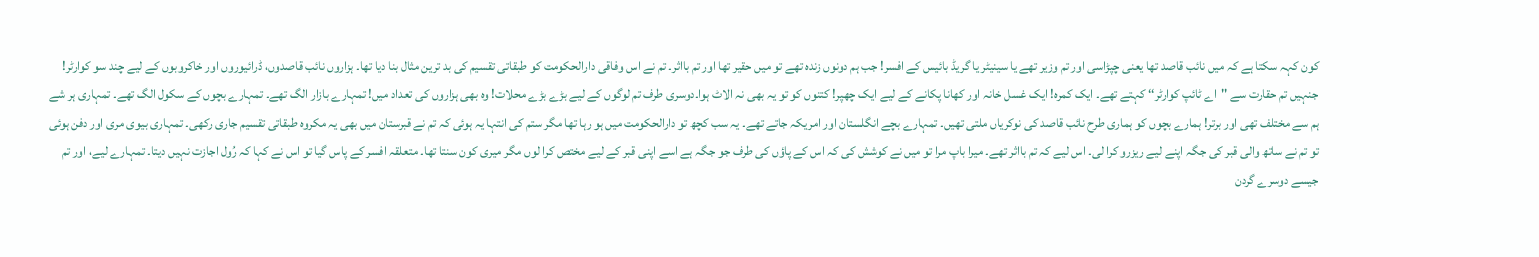کون کہہ سکتا ہے کہ میں نائب قاصد تھا یعنی چپڑاسی اور تم وزیر تھے یا سینیٹر یا گریڈ بائیس کے افسر! جب ہم دونوں زندہ تھے تو میں حقیر تھا اور تم بااثر۔ تم نے اس وفاقی دارالحکومت کو طبقاتی تقسیم کی بد ترین مثال بنا دیا تھا۔ ہزاروں نائب قاصدوں، ڈرائیوروں اور خاکروبوں کے لیے چند سو کوارٹر! جنہیں تم حقارت سے ''اے ٹائپ کوارٹر‘‘ کہتے تھے۔ ایک کمرہ! ایک غسل خانہ اور کھانا پکانے کے لیے ایک چھپر! کتنوں کو تو یہ بھی نہ الاٹ ہوا۔دوسری طرف تم لوگوں کے لیے بڑے بڑے محلات! وہ بھی ہزاروں کی تعداد میں! تمہارے بازار الگ تھے۔ تمہارے بچوں کے سکول الگ تھے۔ تمہاری ہر شے ہم سے مختلف تھی اور برتر! ہمارے بچوں کو ہماری طرح نائب قاصد کی نوکریاں ملتی تھیں۔ تمہارے بچے انگلستان اور امریکہ جاتے تھے۔ یہ سب کچھ تو دارالحکومت میں ہو رہا تھا مگر ستم کی انتہا یہ ہوئی کہ تم نے قبرستان میں بھی یہ مکروہ طبقاتی تقسیم جاری رکھی۔ تمہاری بیوی مری اور دفن ہوئی تو تم نے ساتھ والی قبر کی جگہ اپنے لیے ریزرو کرا لی۔ اس لیے کہ تم بااثر تھے۔ میرا باپ مرا تو میں نے کوشش کی کہ اس کے پاؤں کی طرف جو جگہ ہے اسے اپنی قبر کے لیے مختص کرا لوں مگر میری کون سنتا تھا۔ متعلقہ افسر کے پاس گیا تو اس نے کہا کہ رُول اجازت نہیں دیتا۔ تمہارے لیے، اور تم جیسے دوسرے گردن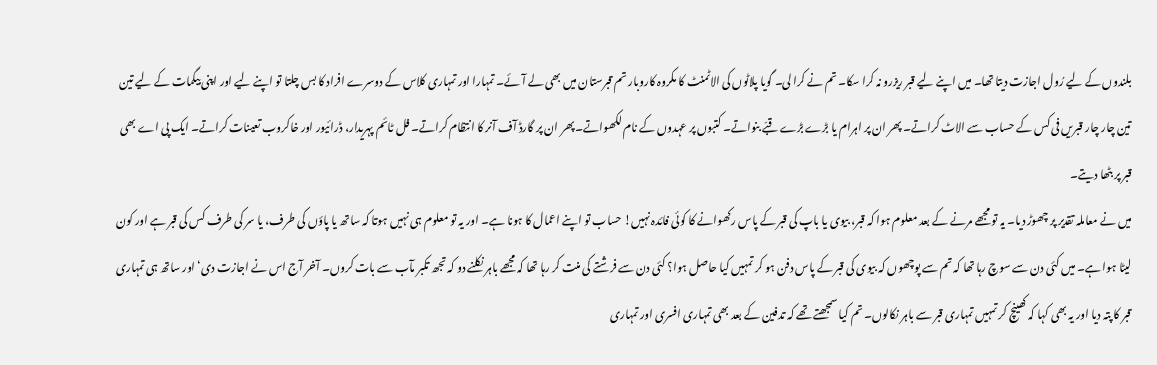بلندوں کے لیے رُول اجازت دیتا تھا۔ میں اپنے لیے قبر ریزرو نہ کرا سکا۔ تم نے کرا لی۔ گویا پلاٹوں کی الاٹمنٹ کا مکروہ کاروبار تم قبرستان میں بھی لے آئے۔ تمہارا اور تمہاری کلاس کے دوسرے افراد کا بس چلتا تو اپنے لیے اور اپنی بیگمات کے لیے تین تین چار چار قبریں فی کس کے حساب سے الاٹ کراتے۔ پھر ان پر اہرام یا بڑے بڑے قبّے بنواتے۔ کتبوں پر عہدوں کے نام لکھواتے۔ پھر ان پر گارڈ آف آنر کا انتظام کراتے۔ فل ٹائم پہریدار، ڈرائیور اور خاکروب تعینات کراتے۔ ایک پی اے بھی قبر پر بٹھا دیتے۔
میں نے معاملہ تقدیر پر چھوڑ دیا۔ یہ تو مجھے مرنے کے بعد معلوم ہوا کہ قبر، بیوی یا باپ کی قبر کے پاس رکھوانے کا کوئی فائدہ نہیں! حساب تو اپنے اعمال کا ہونا ہے۔ اور یہ تو معلوم ہی نہیں ہوتا کہ ساتھ یا پاؤں کی طرف، یا سر کی طرف کس کی قبر ہے اور کون لیٹا ہوا ہے۔ میں کئی دن سے سوچ رہا تھا کہ تم سے پوچھوں کہ بیوی کی قبر کے پاس دفن ہو کر تمہیں کیا حاصل ہوا؟ کئی دن سے فرشتے کی منت کر رہا تھا کہ مجھے باہر نکلنے دو کہ تجھ تکبر مآب سے بات کروں۔ آخر آج اس نے اجازت دی‘ اور ساتھ ہی تمہاری قبر کا پتہ دیا اور یہ بھی کہا کہ کھینچ کر تمہیں تمہاری قبر سے باہر نکالوں۔ تم کیا سمجھتے تھے کہ تدفین کے بعد بھی تمہاری افسری اور تمہاری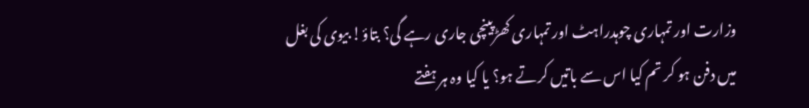وزارت اور تمہاری چوہدراہٹ اور تمہاری کھڑپینچی جاری رہے گی؟ بتاؤ! بیوی کی بغل میں دفن ہو کر تم کیا اس سے باتیں کرتے ہو؟ یا کیا وہ ہر ہفتے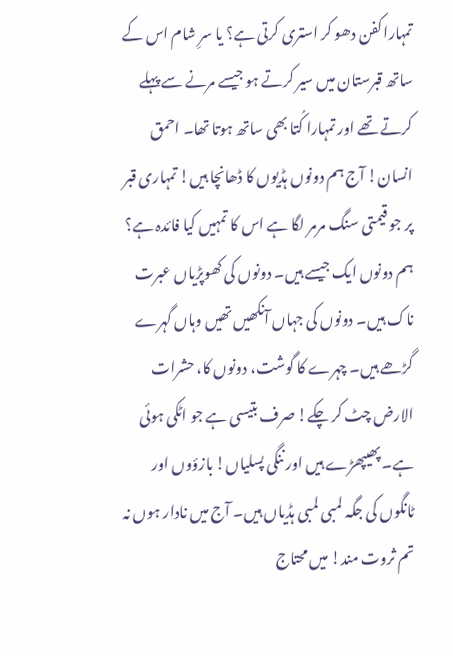تمہارا کفن دھو کر استری کرتی ہے؟ یا سرِ شام اس کے ساتھ قبرستان میں سیر کرتے ہو جیسے مرنے سے پہلے کرتے تھے اور تمہارا کُتا بھی ساتھ ہوتا تھا۔ احمق انسان! آج ہم دونوں ہڈیوں کا ڈھانچا ہیں! تمہاری قبر پر جو قیمتی سنگ مرمر لگا ہے اس کا تمہیں کیا فائدہ ہے؟ ہم دونوں ایک جیسے ہیں۔ دونوں کی کھوپڑیاں عبرت ناک ہیں۔ دونوں کی جہاں آنکھیں تھیں وہاں گہرے گڑھے ہیں۔ چہرے کا گوشت، دونوں کا، حشرات الارض چٹ کر چکے! صرف بتیسی ہے جو اٹکی ہوئی ہے۔ پھیپھڑے ہیں اور ننگی پسلیاں! بازؤوں اور ٹانگوں کی جگہ لمبی لمبی ہڈیاں ہیں۔ آج میں نادار ہوں نہ تم ثروت مند! میں محتاج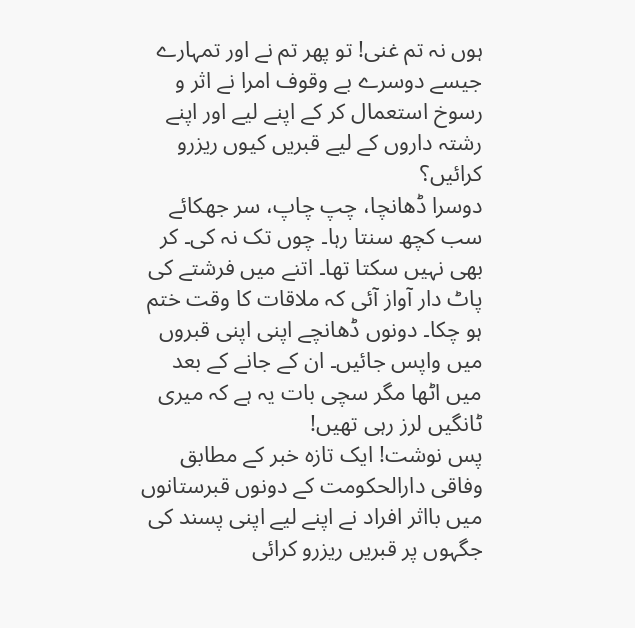ہوں نہ تم غنی! تو پھر تم نے اور تمہارے جیسے دوسرے بے وقوف امرا نے اثر و رسوخ استعمال کر کے اپنے لیے اور اپنے رشتہ داروں کے لیے قبریں کیوں ریزرو کرائیں؟
دوسرا ڈھانچا، چپ چاپ، سر جھکائے سب کچھ سنتا رہا۔ چوں تک نہ کی۔ کر بھی نہیں سکتا تھا۔ اتنے میں فرشتے کی پاٹ دار آواز آئی کہ ملاقات کا وقت ختم ہو چکا۔ دونوں ڈھانچے اپنی اپنی قبروں میں واپس جائیں۔ ان کے جانے کے بعد میں اٹھا مگر سچی بات یہ ہے کہ میری ٹانگیں لرز رہی تھیں!
پس نوشت! ایک تازہ خبر کے مطابق وفاقی دارالحکومت کے دونوں قبرستانوں میں بااثر افراد نے اپنے لیے اپنی پسند کی جگہوں پر قبریں ریزرو کرائی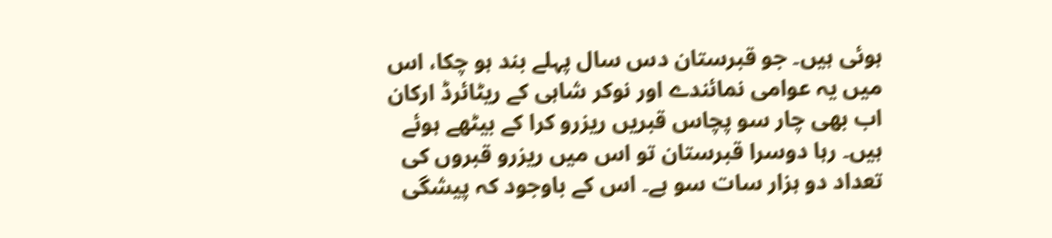ہوئی ہیں۔ جو قبرستان دس سال پہلے بند ہو چکا، اس میں یہ عوامی نمائندے اور نوکر شاہی کے ریٹائرڈ ارکان اب بھی چار سو پچاس قبریں ریزرو کرا کے بیٹھے ہوئے ہیں۔ رہا دوسرا قبرستان تو اس میں ریزرو قبروں کی تعداد دو ہزار سات سو ہے۔ اس کے باوجود کہ پیشگی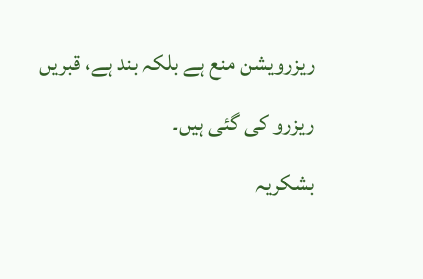ریزرویشن منع ہے بلکہ بند ہے، قبریں ریزرو کی گئی ہیں۔
بشکریہ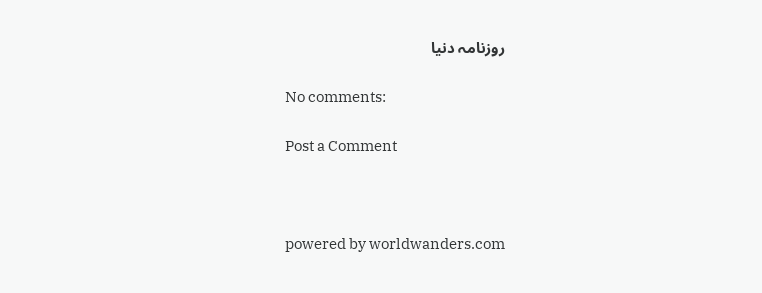روزنامہ دنیا

No comments:

Post a Comment



powered by worldwanders.com